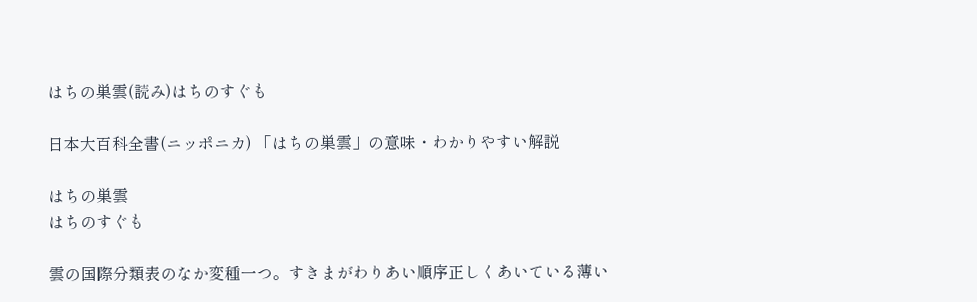はちの巣雲(読み)はちのすぐも

日本大百科全書(ニッポニカ) 「はちの巣雲」の意味・わかりやすい解説

はちの巣雲
はちのすぐも

雲の国際分類表のなか変種一つ。すきまがわりあい順序正しくあいている薄い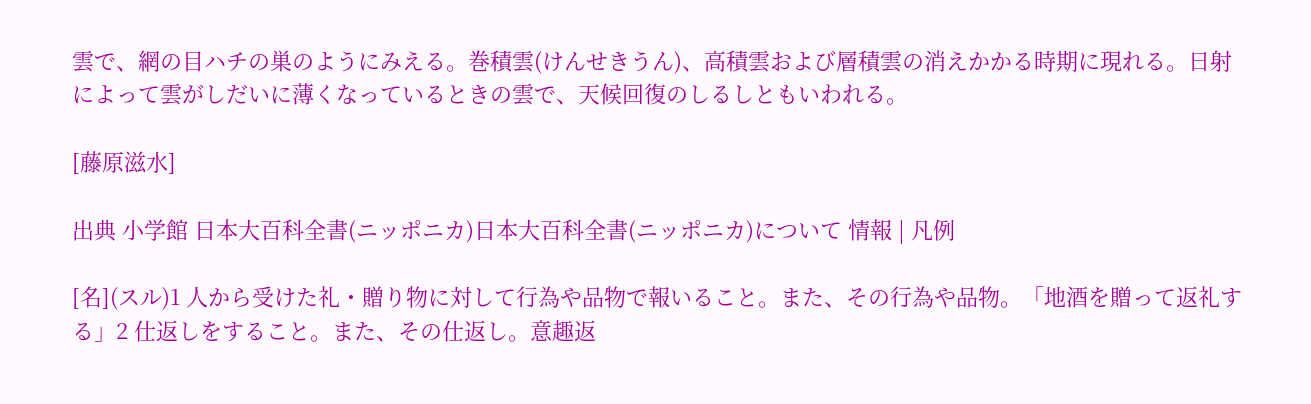雲で、網の目ハチの巣のようにみえる。巻積雲(けんせきうん)、高積雲および層積雲の消えかかる時期に現れる。日射によって雲がしだいに薄くなっているときの雲で、天候回復のしるしともいわれる。

[藤原滋水]

出典 小学館 日本大百科全書(ニッポニカ)日本大百科全書(ニッポニカ)について 情報 | 凡例

[名](スル)1 人から受けた礼・贈り物に対して行為や品物で報いること。また、その行為や品物。「地酒を贈って返礼する」2 仕返しをすること。また、その仕返し。意趣返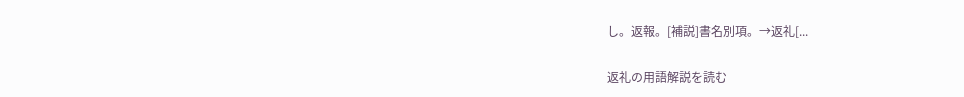し。返報。[補説]書名別項。→返礼[...

返礼の用語解説を読む